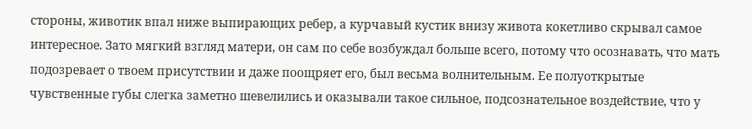стороны, животик впал ниже выпирающих ребер, а курчавый кустик внизу живота кокетливо скрывал самое интересное. Зато мягкий взгляд матери, он сам по себе возбуждал больше всего, потому что осознавать, что мать подозревает о твоем присутствии и даже поощряет его, был весьма волнительным. Ее полуоткрытые чувственные губы слегка заметно шевелились и оказывали такое сильное, подсознательное воздействие, что у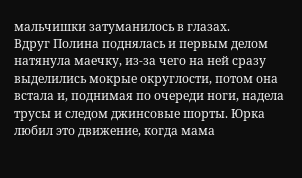мальчишки затуманилось в глазах.
Вдруг Полина поднялась и первым делом натянула маечку, из-за чего на ней сразу выделились мокрые округлости, потом она встала и, поднимая по очереди ноги, надела трусы и следом джинсовые шорты. Юрка любил это движение, когда мама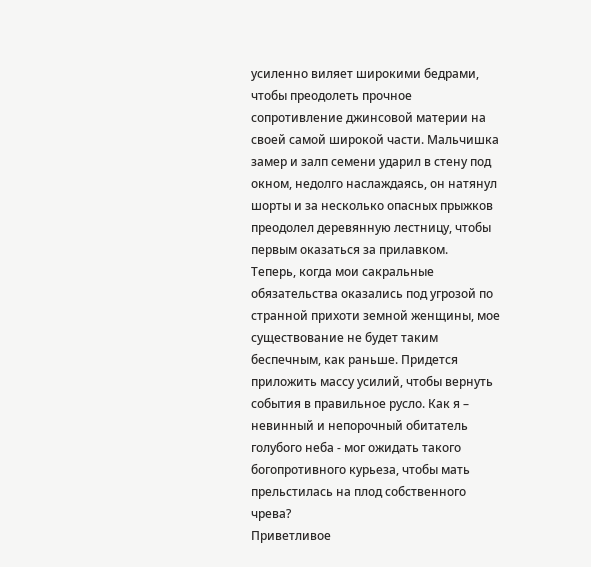усиленно виляет широкими бедрами, чтобы преодолеть прочное сопротивление джинсовой материи на своей самой широкой части. Мальчишка замер и залп семени ударил в стену под окном, недолго наслаждаясь, он натянул шорты и за несколько опасных прыжков преодолел деревянную лестницу, чтобы первым оказаться за прилавком.
Теперь, когда мои сакральные обязательства оказались под угрозой по странной прихоти земной женщины, мое существование не будет таким беспечным, как раньше. Придется приложить массу усилий, чтобы вернуть события в правильное русло. Как я – невинный и непорочный обитатель голубого неба - мог ожидать такого богопротивного курьеза, чтобы мать прельстилась на плод собственного чрева?
Приветливое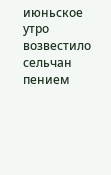июньское утро возвестило сельчан пением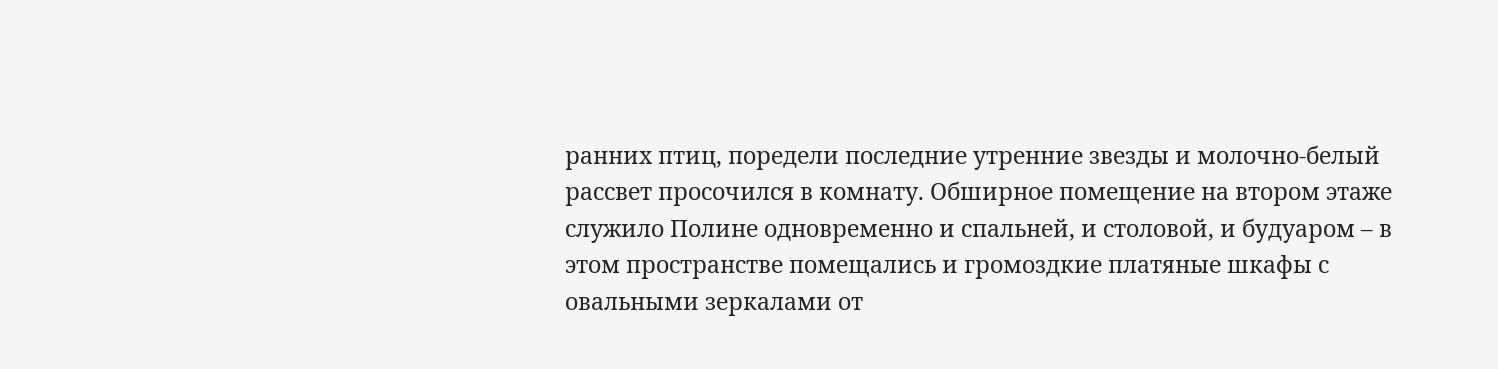ранних птиц, поредели последние утренние звезды и молочно-белый рассвет просочился в комнату. Обширное помещение на втором этаже служило Полине одновременно и спальней, и столовой, и будуаром – в этом пространстве помещались и громоздкие платяные шкафы с овальными зеркалами от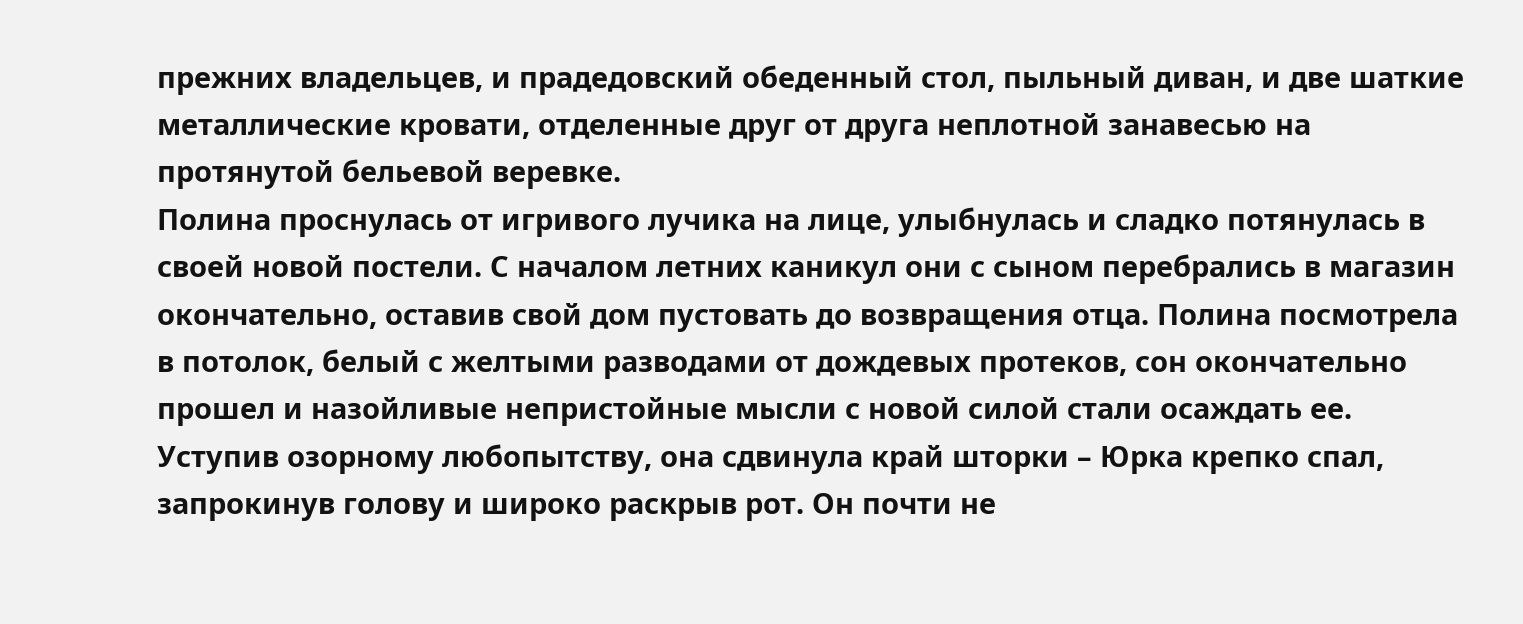прежних владельцев, и прадедовский обеденный стол, пыльный диван, и две шаткие металлические кровати, отделенные друг от друга неплотной занавесью на протянутой бельевой веревке.
Полина проснулась от игривого лучика на лице, улыбнулась и сладко потянулась в своей новой постели. С началом летних каникул они с сыном перебрались в магазин окончательно, оставив свой дом пустовать до возвращения отца. Полина посмотрела в потолок, белый с желтыми разводами от дождевых протеков, сон окончательно прошел и назойливые непристойные мысли с новой силой стали осаждать ее. Уступив озорному любопытству, она сдвинула край шторки – Юрка крепко спал, запрокинув голову и широко раскрыв рот. Он почти не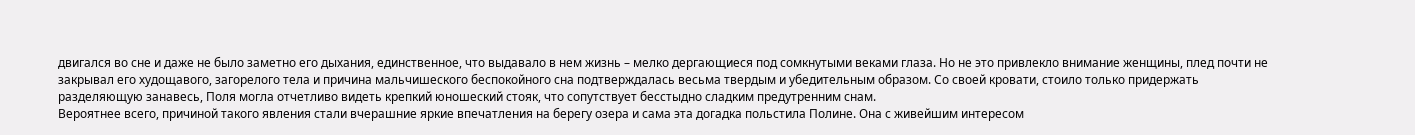двигался во сне и даже не было заметно его дыхания, единственное, что выдавало в нем жизнь – мелко дергающиеся под сомкнутыми веками глаза. Но не это привлекло внимание женщины, плед почти не закрывал его худощавого, загорелого тела и причина мальчишеского беспокойного сна подтверждалась весьма твердым и убедительным образом. Со своей кровати, стоило только придержать разделяющую занавесь, Поля могла отчетливо видеть крепкий юношеский стояк, что сопутствует бесстыдно сладким предутренним снам.
Вероятнее всего, причиной такого явления стали вчерашние яркие впечатления на берегу озера и сама эта догадка польстила Полине. Она с живейшим интересом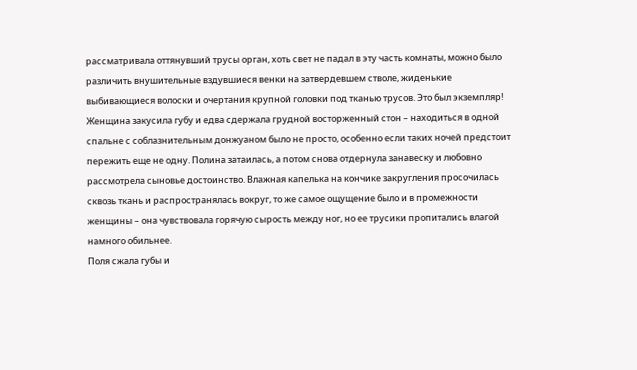рассматривала оттянувший трусы орган, хоть свет не падал в эту часть комнаты, можно было различить внушительные вздувшиеся венки на затвердевшем стволе, жиденькие выбивающиеся волоски и очертания крупной головки под тканью трусов. Это был экземпляр! Женщина закусила губу и едва сдержала грудной восторженный стон – находиться в одной спальне с соблазнительным донжуаном было не просто, особенно если таких ночей предстоит пережить еще не одну. Полина затаилась, а потом снова отдернула занавеску и любовно рассмотрела сыновье достоинство. Влажная капелька на кончике закругления просочилась сквозь ткань и распространялась вокруг, то же самое ощущение было и в промежности женщины – она чувствовала горячую сырость между ног, но ее трусики пропитались влагой намного обильнее.
Поля сжала губы и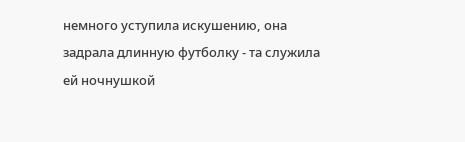немного уступила искушению, она задрала длинную футболку - та служила ей ночнушкой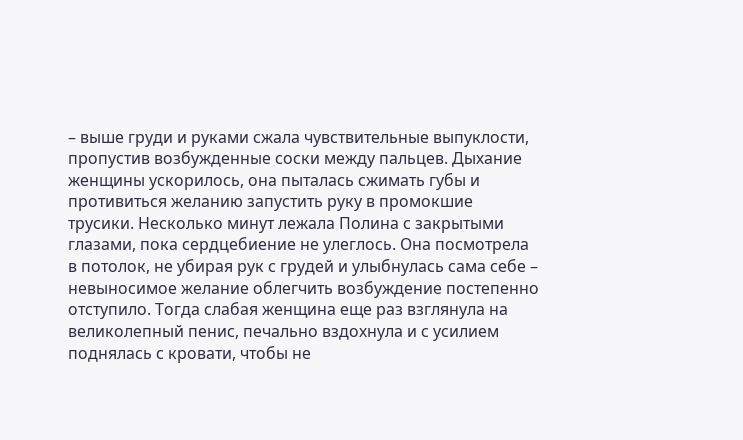– выше груди и руками сжала чувствительные выпуклости, пропустив возбужденные соски между пальцев. Дыхание женщины ускорилось, она пыталась сжимать губы и противиться желанию запустить руку в промокшие трусики. Несколько минут лежала Полина с закрытыми глазами, пока сердцебиение не улеглось. Она посмотрела в потолок, не убирая рук с грудей и улыбнулась сама себе – невыносимое желание облегчить возбуждение постепенно отступило. Тогда слабая женщина еще раз взглянула на великолепный пенис, печально вздохнула и с усилием поднялась с кровати, чтобы не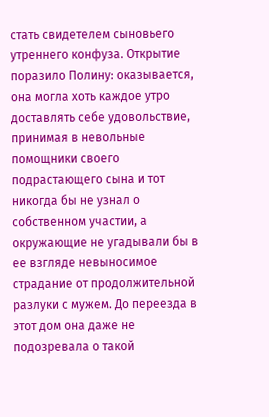стать свидетелем сыновьего утреннего конфуза. Открытие поразило Полину: оказывается, она могла хоть каждое утро доставлять себе удовольствие, принимая в невольные помощники своего подрастающего сына и тот никогда бы не узнал о собственном участии, а окружающие не угадывали бы в ее взгляде невыносимое страдание от продолжительной разлуки с мужем. До переезда в этот дом она даже не подозревала о такой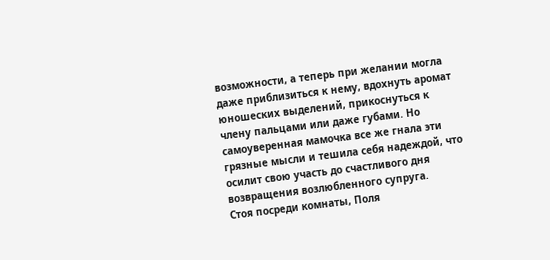возможности, а теперь при желании могла даже приблизиться к нему, вдохнуть аромат юношеских выделений, прикоснуться к члену пальцами или даже губами. Но самоуверенная мамочка все же гнала эти грязные мысли и тешила себя надеждой, что осилит свою участь до счастливого дня возвращения возлюбленного супруга.
Стоя посреди комнаты, Поля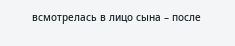всмотрелась в лицо сына – после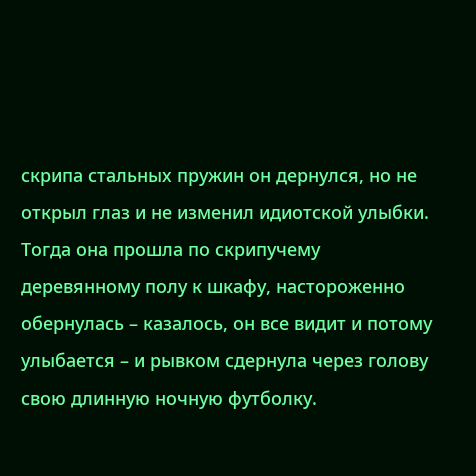скрипа стальных пружин он дернулся, но не открыл глаз и не изменил идиотской улыбки. Тогда она прошла по скрипучему деревянному полу к шкафу, настороженно обернулась – казалось, он все видит и потому улыбается – и рывком сдернула через голову свою длинную ночную футболку.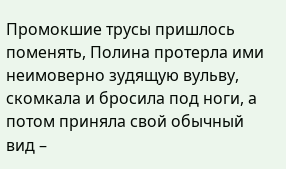Промокшие трусы пришлось поменять, Полина протерла ими неимоверно зудящую вульву, скомкала и бросила под ноги, а потом приняла свой обычный вид –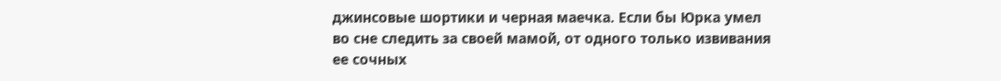джинсовые шортики и черная маечка. Если бы Юрка умел во сне следить за своей мамой, от одного только извивания ее сочных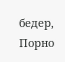бедер,
Порно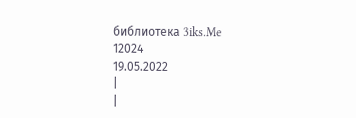библиотека 3iks.Me
12024
19.05.2022
|
|